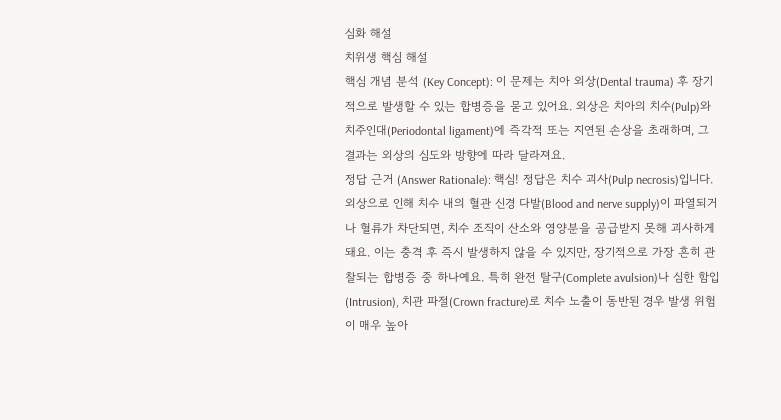심화 해설
치위생 핵심 해설
핵심 개념 분석 (Key Concept): 이 문제는 치아 외상(Dental trauma) 후 장기적으로 발생할 수 있는 합병증을 묻고 있어요. 외상은 치아의 치수(Pulp)와 치주인대(Periodontal ligament)에 즉각적 또는 지연된 손상을 초래하며, 그 결과는 외상의 심도와 방향에 따라 달라져요.
정답 근거 (Answer Rationale): 핵심! 정답은 치수 괴사(Pulp necrosis)입니다. 외상으로 인해 치수 내의 혈관 신경 다발(Blood and nerve supply)이 파열되거나 혈류가 차단되면, 치수 조직이 산소와 영양분을 공급받지 못해 괴사하게 돼요. 이는 충격 후 즉시 발생하지 않을 수 있지만, 장기적으로 가장 흔히 관찰되는 합병증 중 하나예요. 특히 완전 탈구(Complete avulsion)나 심한 함입(Intrusion), 치관 파절(Crown fracture)로 치수 노출이 동반된 경우 발생 위험이 매우 높아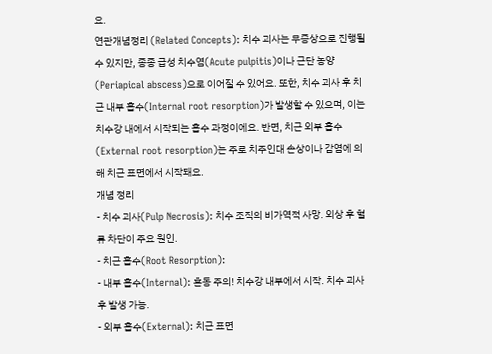요.
연관개념정리 (Related Concepts): 치수 괴사는 무증상으로 진행될 수 있지만, 종종 급성 치수염(Acute pulpitis)이나 근단 농양(Periapical abscess)으로 이어질 수 있어요. 또한, 치수 괴사 후 치근 내부 흡수(Internal root resorption)가 발생할 수 있으며, 이는 치수강 내에서 시작되는 흡수 과정이에요. 반면, 치근 외부 흡수(External root resorption)는 주로 치주인대 손상이나 감염에 의해 치근 표면에서 시작돼요.
개념 정리
- 치수 괴사(Pulp Necrosis): 치수 조직의 비가역적 사망. 외상 후 혈류 차단이 주요 원인.
- 치근 흡수(Root Resorption):
- 내부 흡수(Internal): 혼동 주의! 치수강 내부에서 시작. 치수 괴사 후 발생 가능.
- 외부 흡수(External): 치근 표면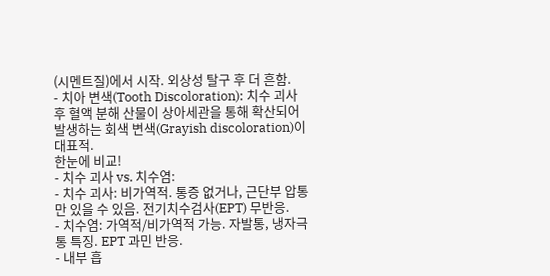(시멘트질)에서 시작. 외상성 탈구 후 더 흔함.
- 치아 변색(Tooth Discoloration): 치수 괴사 후 혈액 분해 산물이 상아세관을 통해 확산되어 발생하는 회색 변색(Grayish discoloration)이 대표적.
한눈에 비교!
- 치수 괴사 vs. 치수염:
- 치수 괴사: 비가역적. 통증 없거나, 근단부 압통만 있을 수 있음. 전기치수검사(EPT) 무반응.
- 치수염: 가역적/비가역적 가능. 자발통, 냉자극통 특징. EPT 과민 반응.
- 내부 흡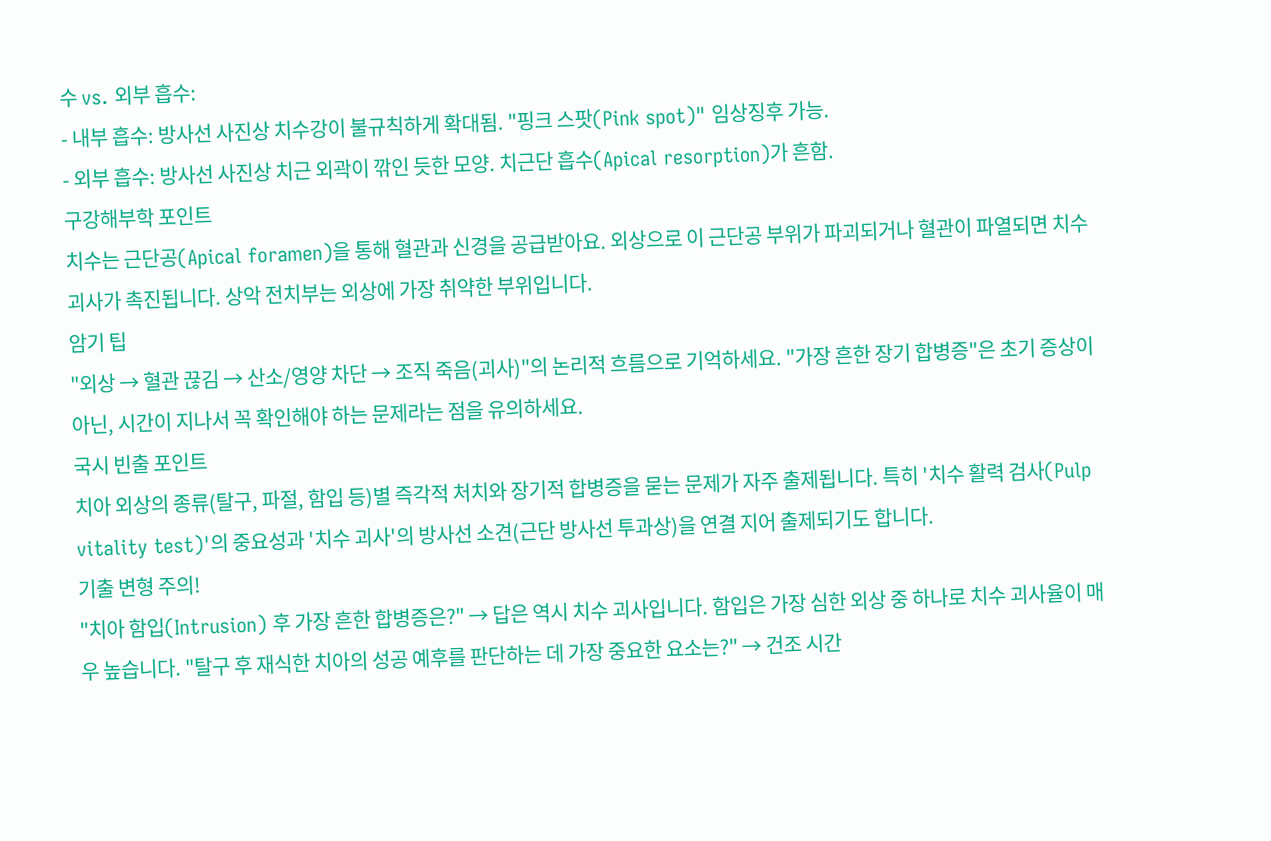수 vs. 외부 흡수:
- 내부 흡수: 방사선 사진상 치수강이 불규칙하게 확대됨. "핑크 스팟(Pink spot)" 임상징후 가능.
- 외부 흡수: 방사선 사진상 치근 외곽이 깎인 듯한 모양. 치근단 흡수(Apical resorption)가 흔함.
구강해부학 포인트
치수는 근단공(Apical foramen)을 통해 혈관과 신경을 공급받아요. 외상으로 이 근단공 부위가 파괴되거나 혈관이 파열되면 치수 괴사가 촉진됩니다. 상악 전치부는 외상에 가장 취약한 부위입니다.
암기 팁
"외상 → 혈관 끊김 → 산소/영양 차단 → 조직 죽음(괴사)"의 논리적 흐름으로 기억하세요. "가장 흔한 장기 합병증"은 초기 증상이 아닌, 시간이 지나서 꼭 확인해야 하는 문제라는 점을 유의하세요.
국시 빈출 포인트
치아 외상의 종류(탈구, 파절, 함입 등)별 즉각적 처치와 장기적 합병증을 묻는 문제가 자주 출제됩니다. 특히 '치수 활력 검사(Pulp vitality test)'의 중요성과 '치수 괴사'의 방사선 소견(근단 방사선 투과상)을 연결 지어 출제되기도 합니다.
기출 변형 주의!
"치아 함입(Intrusion) 후 가장 흔한 합병증은?" → 답은 역시 치수 괴사입니다. 함입은 가장 심한 외상 중 하나로 치수 괴사율이 매우 높습니다. "탈구 후 재식한 치아의 성공 예후를 판단하는 데 가장 중요한 요소는?" → 건조 시간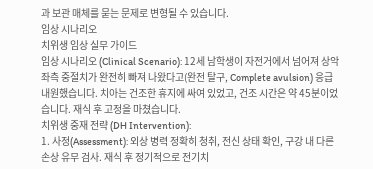과 보관 매체를 묻는 문제로 변형될 수 있습니다.
임상 시나리오
치위생 임상 실무 가이드
임상 시나리오 (Clinical Scenario): 12세 남학생이 자전거에서 넘어져 상악 좌측 중절치가 완전히 빠져 나왔다고(완전 탈구, Complete avulsion) 응급 내원했습니다. 치아는 건조한 휴지에 싸여 있었고, 건조 시간은 약 45분이었습니다. 재식 후 고정을 마쳤습니다.
치위생 중재 전략 (DH Intervention):
1. 사정(Assessment): 외상 병력 정확히 청취, 전신 상태 확인, 구강 내 다른 손상 유무 검사. 재식 후 정기적으로 전기치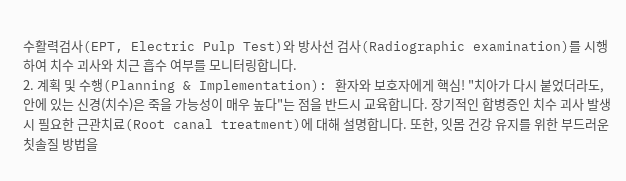수활력검사(EPT, Electric Pulp Test)와 방사선 검사(Radiographic examination)를 시행하여 치수 괴사와 치근 흡수 여부를 모니터링합니다.
2. 계획 및 수행(Planning & Implementation): 환자와 보호자에게 핵심! "치아가 다시 붙었더라도, 안에 있는 신경(치수)은 죽을 가능성이 매우 높다"는 점을 반드시 교육합니다. 장기적인 합병증인 치수 괴사 발생 시 필요한 근관치료(Root canal treatment)에 대해 설명합니다. 또한, 잇몸 건강 유지를 위한 부드러운 칫솔질 방법을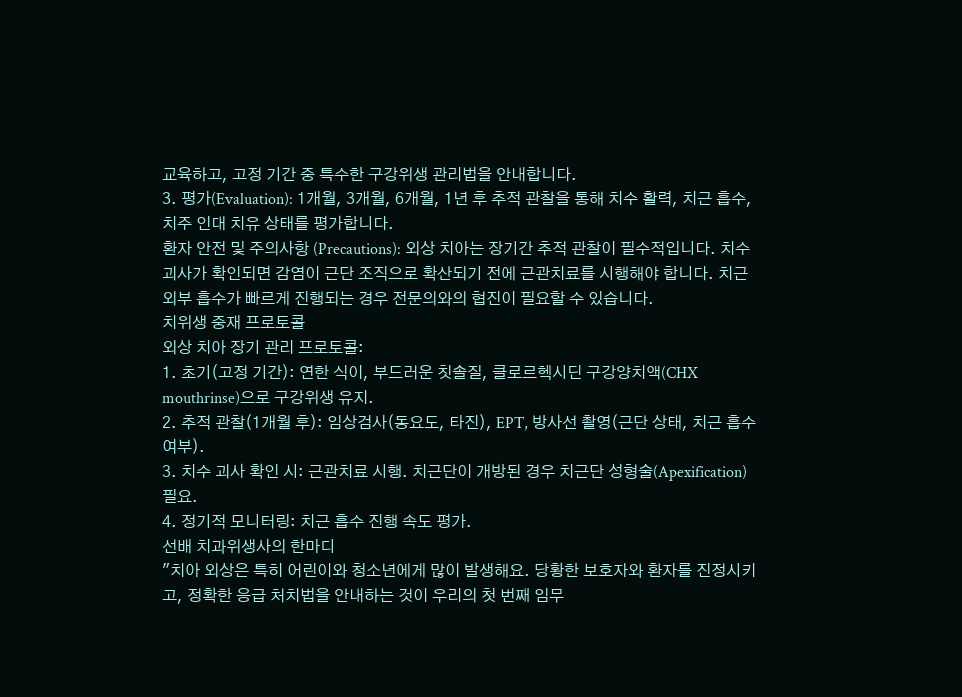교육하고, 고정 기간 중 특수한 구강위생 관리법을 안내합니다.
3. 평가(Evaluation): 1개월, 3개월, 6개월, 1년 후 추적 관찰을 통해 치수 활력, 치근 흡수, 치주 인대 치유 상태를 평가합니다.
환자 안전 및 주의사항 (Precautions): 외상 치아는 장기간 추적 관찰이 필수적입니다. 치수 괴사가 확인되면 감염이 근단 조직으로 확산되기 전에 근관치료를 시행해야 합니다. 치근 외부 흡수가 빠르게 진행되는 경우 전문의와의 협진이 필요할 수 있습니다.
치위생 중재 프로토콜
외상 치아 장기 관리 프로토콜:
1. 초기(고정 기간): 연한 식이, 부드러운 칫솔질, 클로르헥시딘 구강양치액(CHX mouthrinse)으로 구강위생 유지.
2. 추적 관찰(1개월 후): 임상검사(동요도, 타진), EPT, 방사선 촬영(근단 상태, 치근 흡수 여부).
3. 치수 괴사 확인 시: 근관치료 시행. 치근단이 개방된 경우 치근단 성형술(Apexification) 필요.
4. 정기적 모니터링: 치근 흡수 진행 속도 평가.
선배 치과위생사의 한마디
"치아 외상은 특히 어린이와 청소년에게 많이 발생해요. 당황한 보호자와 환자를 진정시키고, 정확한 응급 처치법을 안내하는 것이 우리의 첫 번째 임무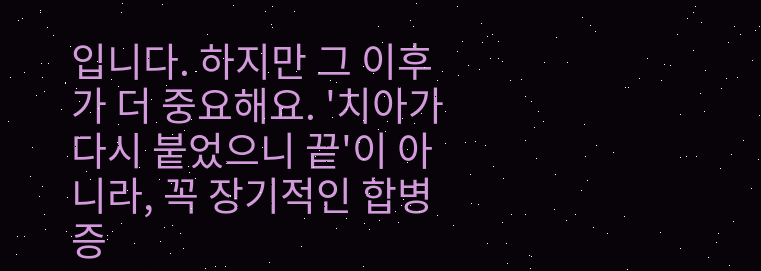입니다. 하지만 그 이후가 더 중요해요. '치아가 다시 붙었으니 끝'이 아니라, 꼭 장기적인 합병증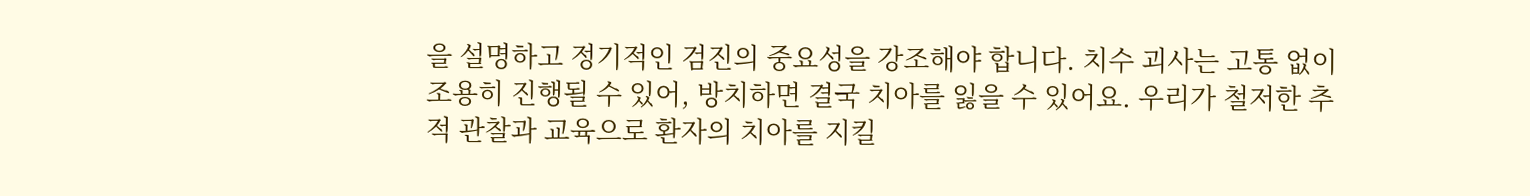을 설명하고 정기적인 검진의 중요성을 강조해야 합니다. 치수 괴사는 고통 없이 조용히 진행될 수 있어, 방치하면 결국 치아를 잃을 수 있어요. 우리가 철저한 추적 관찰과 교육으로 환자의 치아를 지킬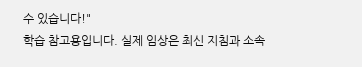수 있습니다!"
학습 참고용입니다. 실제 임상은 최신 지침과 소속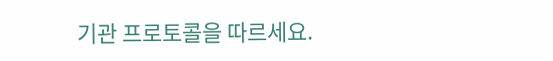기관 프로토콜을 따르세요.